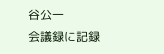谷公一
会議録に記録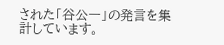された「谷公一」の発言を集計しています。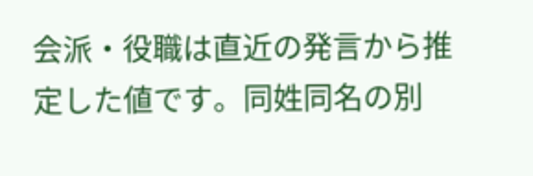会派・役職は直近の発言から推定した値です。同姓同名の別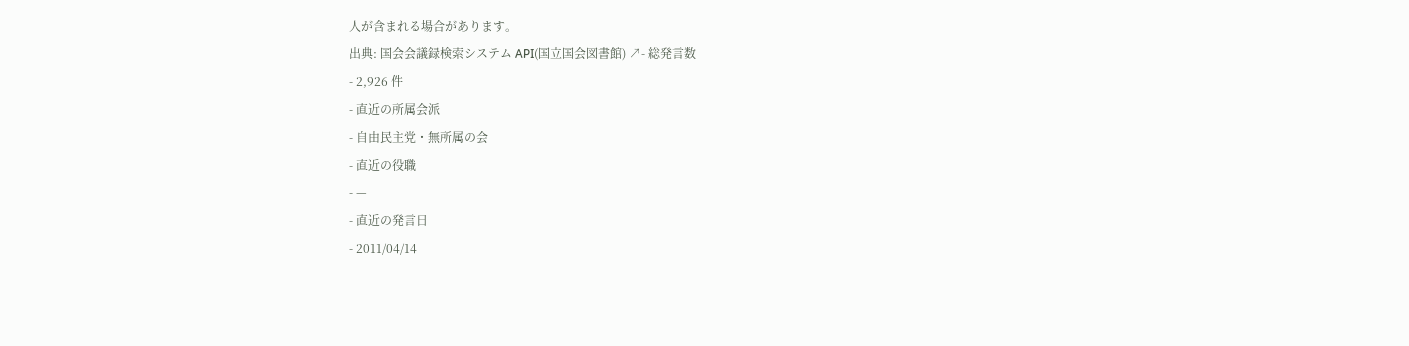人が含まれる場合があります。
出典: 国会会議録検索システム API(国立国会図書館) ↗- 総発言数
- 2,926 件
- 直近の所属会派
- 自由民主党・無所属の会
- 直近の役職
- —
- 直近の発言日
- 2011/04/14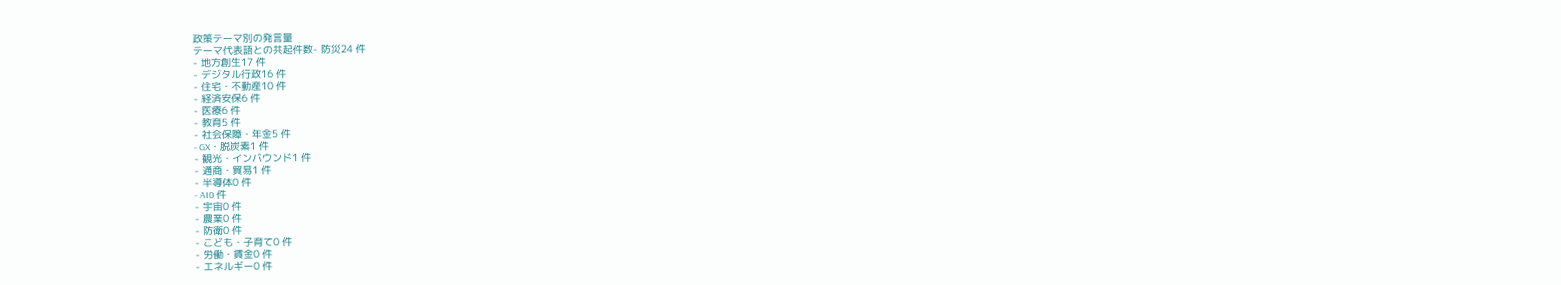政策テーマ別の発言量
テーマ代表語との共起件数- 防災24 件
- 地方創生17 件
- デジタル行政16 件
- 住宅・不動産10 件
- 経済安保6 件
- 医療6 件
- 教育5 件
- 社会保障・年金5 件
- GX・脱炭素1 件
- 観光・インバウンド1 件
- 通商・貿易1 件
- 半導体0 件
- AI0 件
- 宇宙0 件
- 農業0 件
- 防衛0 件
- こども・子育て0 件
- 労働・賃金0 件
- エネルギー0 件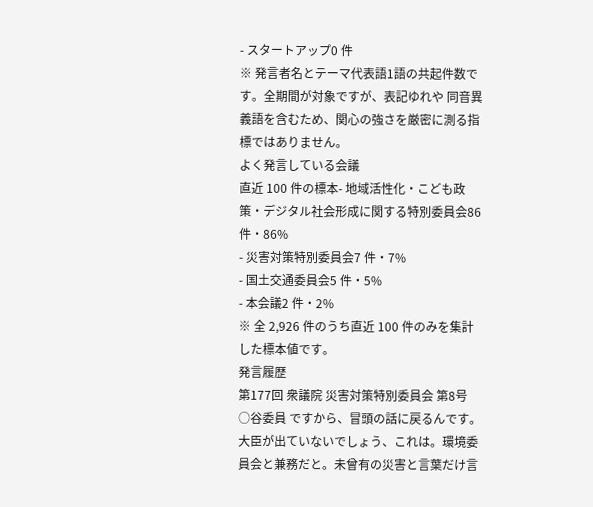- スタートアップ0 件
※ 発言者名とテーマ代表語1語の共起件数です。全期間が対象ですが、表記ゆれや 同音異義語を含むため、関心の強さを厳密に測る指標ではありません。
よく発言している会議
直近 100 件の標本- 地域活性化・こども政策・デジタル社会形成に関する特別委員会86 件・86%
- 災害対策特別委員会7 件・7%
- 国土交通委員会5 件・5%
- 本会議2 件・2%
※ 全 2,926 件のうち直近 100 件のみを集計した標本値です。
発言履歴
第177回 衆議院 災害対策特別委員会 第8号
○谷委員 ですから、冒頭の話に戻るんです。大臣が出ていないでしょう、これは。環境委員会と兼務だと。未曾有の災害と言葉だけ言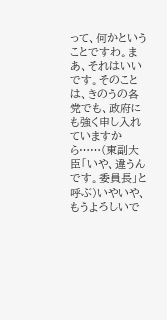って、何かということですわ。まあ、それはいいです。そのことは、きのうの各党でも、政府にも強く申し入れていますから……(東副大臣「いや、違うんです。委員長」と呼ぶ)いやいや、もうよろしいで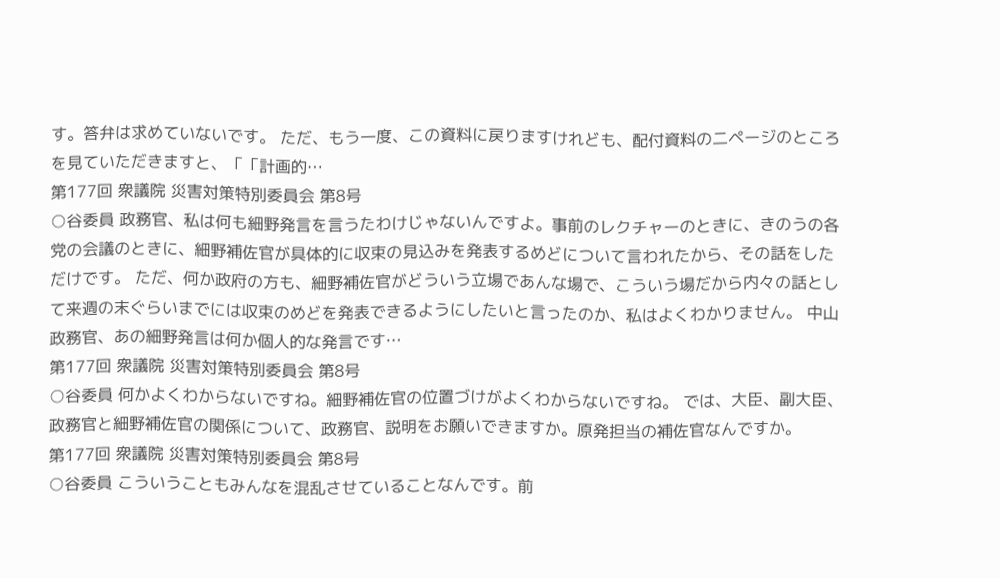す。答弁は求めていないです。 ただ、もう一度、この資料に戻りますけれども、配付資料の二ページのところを見ていただきますと、「「計画的…
第177回 衆議院 災害対策特別委員会 第8号
○谷委員 政務官、私は何も細野発言を言うたわけじゃないんですよ。事前のレクチャーのときに、きのうの各党の会議のときに、細野補佐官が具体的に収束の見込みを発表するめどについて言われたから、その話をしただけです。 ただ、何か政府の方も、細野補佐官がどういう立場であんな場で、こういう場だから内々の話として来週の末ぐらいまでには収束のめどを発表できるようにしたいと言ったのか、私はよくわかりません。 中山政務官、あの細野発言は何か個人的な発言です…
第177回 衆議院 災害対策特別委員会 第8号
○谷委員 何かよくわからないですね。細野補佐官の位置づけがよくわからないですね。 では、大臣、副大臣、政務官と細野補佐官の関係について、政務官、説明をお願いできますか。原発担当の補佐官なんですか。
第177回 衆議院 災害対策特別委員会 第8号
○谷委員 こういうこともみんなを混乱させていることなんです。前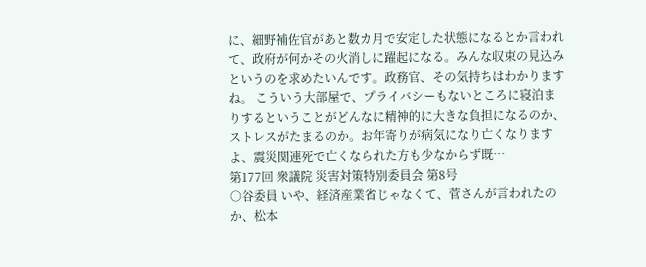に、細野補佐官があと数カ月で安定した状態になるとか言われて、政府が何かその火消しに躍起になる。みんな収束の見込みというのを求めたいんです。政務官、その気持ちはわかりますね。 こういう大部屋で、プライバシーもないところに寝泊まりするということがどんなに精神的に大きな負担になるのか、ストレスがたまるのか。お年寄りが病気になり亡くなりますよ、震災関連死で亡くなられた方も少なからず既…
第177回 衆議院 災害対策特別委員会 第8号
○谷委員 いや、経済産業省じゃなくて、菅さんが言われたのか、松本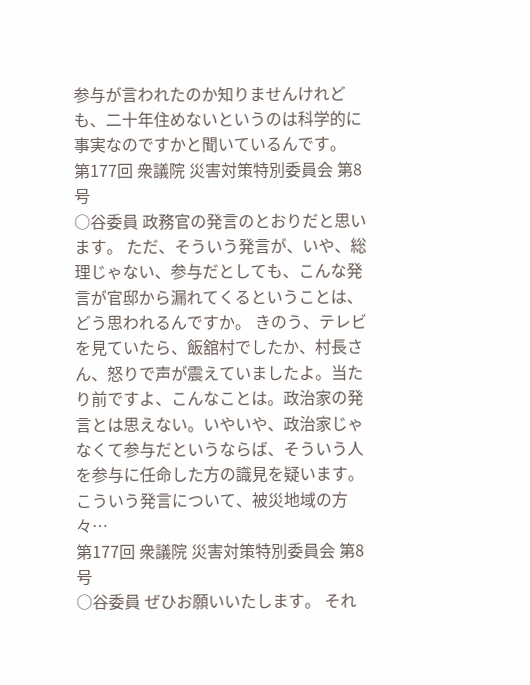参与が言われたのか知りませんけれども、二十年住めないというのは科学的に事実なのですかと聞いているんです。
第177回 衆議院 災害対策特別委員会 第8号
○谷委員 政務官の発言のとおりだと思います。 ただ、そういう発言が、いや、総理じゃない、参与だとしても、こんな発言が官邸から漏れてくるということは、どう思われるんですか。 きのう、テレビを見ていたら、飯舘村でしたか、村長さん、怒りで声が震えていましたよ。当たり前ですよ、こんなことは。政治家の発言とは思えない。いやいや、政治家じゃなくて参与だというならば、そういう人を参与に任命した方の識見を疑います。 こういう発言について、被災地域の方々…
第177回 衆議院 災害対策特別委員会 第8号
○谷委員 ぜひお願いいたします。 それ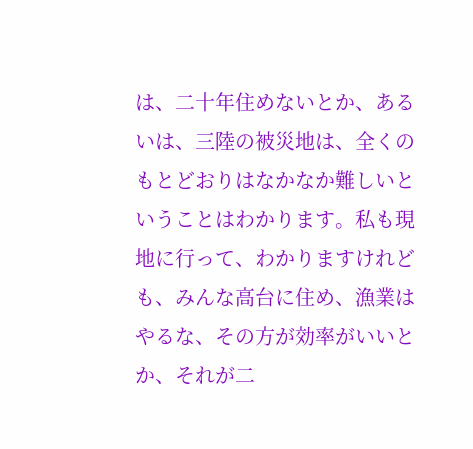は、二十年住めないとか、あるいは、三陸の被災地は、全くのもとどおりはなかなか難しいということはわかります。私も現地に行って、わかりますけれども、みんな高台に住め、漁業はやるな、その方が効率がいいとか、それが二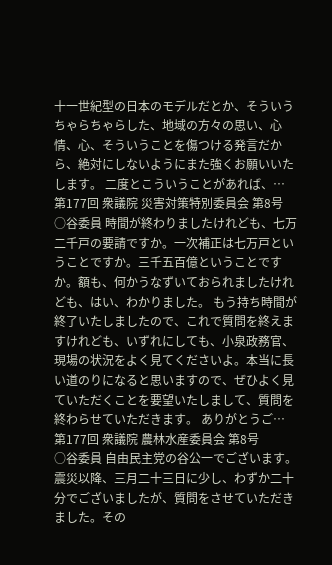十一世紀型の日本のモデルだとか、そういうちゃらちゃらした、地域の方々の思い、心情、心、そういうことを傷つける発言だから、絶対にしないようにまた強くお願いいたします。 二度とこういうことがあれば、…
第177回 衆議院 災害対策特別委員会 第8号
○谷委員 時間が終わりましたけれども、七万二千戸の要請ですか。一次補正は七万戸ということですか。三千五百億ということですか。額も、何かうなずいておられましたけれども、はい、わかりました。 もう持ち時間が終了いたしましたので、これで質問を終えますけれども、いずれにしても、小泉政務官、現場の状況をよく見てくださいよ。本当に長い道のりになると思いますので、ぜひよく見ていただくことを要望いたしまして、質問を終わらせていただきます。 ありがとうご…
第177回 衆議院 農林水産委員会 第8号
○谷委員 自由民主党の谷公一でございます。 震災以降、三月二十三日に少し、わずか二十分でございましたが、質問をさせていただきました。その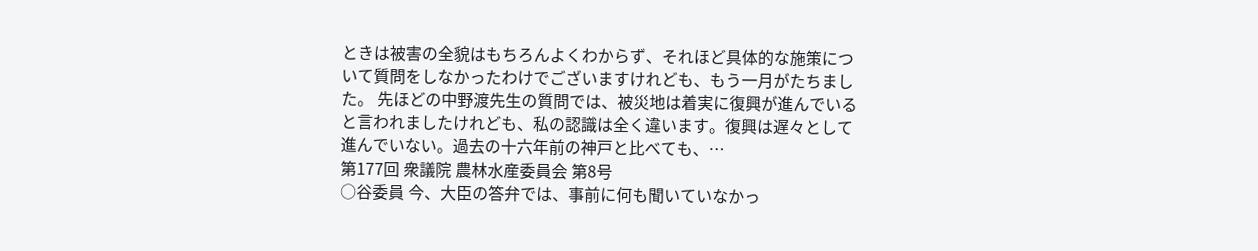ときは被害の全貌はもちろんよくわからず、それほど具体的な施策について質問をしなかったわけでございますけれども、もう一月がたちました。 先ほどの中野渡先生の質問では、被災地は着実に復興が進んでいると言われましたけれども、私の認識は全く違います。復興は遅々として進んでいない。過去の十六年前の神戸と比べても、…
第177回 衆議院 農林水産委員会 第8号
○谷委員 今、大臣の答弁では、事前に何も聞いていなかっ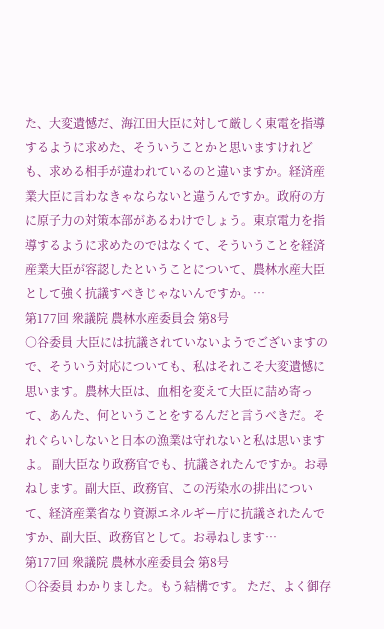た、大変遺憾だ、海江田大臣に対して厳しく東電を指導するように求めた、そういうことかと思いますけれども、求める相手が違われているのと違いますか。経済産業大臣に言わなきゃならないと違うんですか。政府の方に原子力の対策本部があるわけでしょう。東京電力を指導するように求めたのではなくて、そういうことを経済産業大臣が容認したということについて、農林水産大臣として強く抗議すべきじゃないんですか。…
第177回 衆議院 農林水産委員会 第8号
○谷委員 大臣には抗議されていないようでございますので、そういう対応についても、私はそれこそ大変遺憾に思います。農林大臣は、血相を変えて大臣に詰め寄って、あんた、何ということをするんだと言うべきだ。それぐらいしないと日本の漁業は守れないと私は思いますよ。 副大臣なり政務官でも、抗議されたんですか。お尋ねします。副大臣、政務官、この汚染水の排出について、経済産業省なり資源エネルギー庁に抗議されたんですか、副大臣、政務官として。お尋ねします…
第177回 衆議院 農林水産委員会 第8号
○谷委員 わかりました。もう結構です。 ただ、よく御存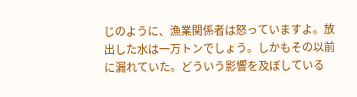じのように、漁業関係者は怒っていますよ。放出した水は一万トンでしょう。しかもその以前に漏れていた。どういう影響を及ぼしている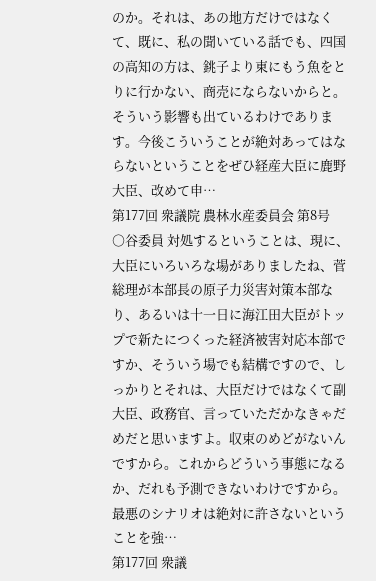のか。それは、あの地方だけではなくて、既に、私の聞いている話でも、四国の高知の方は、銚子より東にもう魚をとりに行かない、商売にならないからと。そういう影響も出ているわけであります。今後こういうことが絶対あってはならないということをぜひ経産大臣に鹿野大臣、改めて申…
第177回 衆議院 農林水産委員会 第8号
○谷委員 対処するということは、現に、大臣にいろいろな場がありましたね、菅総理が本部長の原子力災害対策本部なり、あるいは十一日に海江田大臣がトップで新たにつくった経済被害対応本部ですか、そういう場でも結構ですので、しっかりとそれは、大臣だけではなくて副大臣、政務官、言っていただかなきゃだめだと思いますよ。収束のめどがないんですから。これからどういう事態になるか、だれも予測できないわけですから。最悪のシナリオは絶対に許さないということを強…
第177回 衆議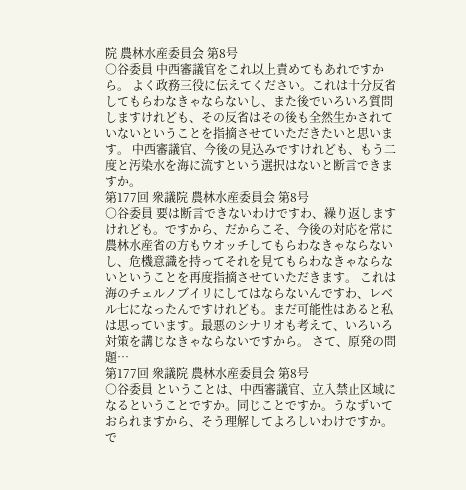院 農林水産委員会 第8号
○谷委員 中西審議官をこれ以上責めてもあれですから。 よく政務三役に伝えてください。これは十分反省してもらわなきゃならないし、また後でいろいろ質問しますけれども、その反省はその後も全然生かされていないということを指摘させていただきたいと思います。 中西審議官、今後の見込みですけれども、もう二度と汚染水を海に流すという選択はないと断言できますか。
第177回 衆議院 農林水産委員会 第8号
○谷委員 要は断言できないわけですわ、繰り返しますけれども。ですから、だからこそ、今後の対応を常に農林水産省の方もウオッチしてもらわなきゃならないし、危機意識を持ってそれを見てもらわなきゃならないということを再度指摘させていただきます。 これは海のチェルノブイリにしてはならないんですわ、レベル七になったんですけれども。まだ可能性はあると私は思っています。最悪のシナリオも考えて、いろいろ対策を講じなきゃならないですから。 さて、原発の問題…
第177回 衆議院 農林水産委員会 第8号
○谷委員 ということは、中西審議官、立入禁止区域になるということですか。同じことですか。うなずいておられますから、そう理解してよろしいわけですか。 で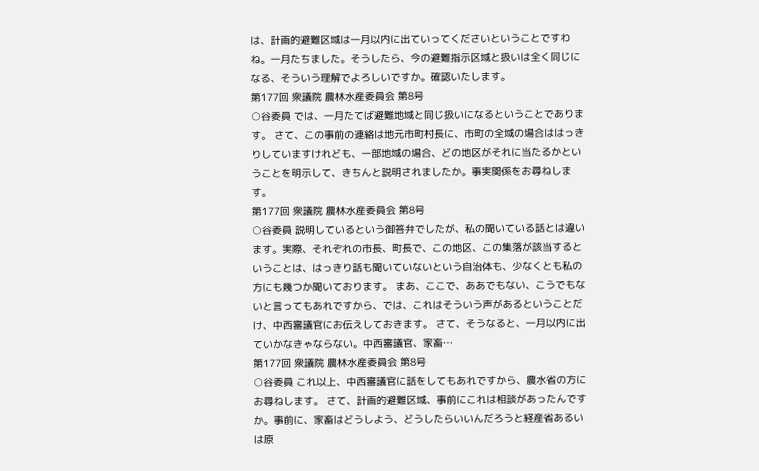は、計画的避難区域は一月以内に出ていってくださいということですわね。一月たちました。そうしたら、今の避難指示区域と扱いは全く同じになる、そういう理解でよろしいですか。確認いたします。
第177回 衆議院 農林水産委員会 第8号
○谷委員 では、一月たてば避難地域と同じ扱いになるということであります。 さて、この事前の連絡は地元市町村長に、市町の全域の場合ははっきりしていますけれども、一部地域の場合、どの地区がそれに当たるかということを明示して、きちんと説明されましたか。事実関係をお尋ねします。
第177回 衆議院 農林水産委員会 第8号
○谷委員 説明しているという御答弁でしたが、私の聞いている話とは違います。実際、それぞれの市長、町長で、この地区、この集落が該当するということは、はっきり話も聞いていないという自治体も、少なくとも私の方にも幾つか聞いております。 まあ、ここで、ああでもない、こうでもないと言ってもあれですから、では、これはそういう声があるということだけ、中西審議官にお伝えしておきます。 さて、そうなると、一月以内に出ていかなきゃならない。中西審議官、家畜…
第177回 衆議院 農林水産委員会 第8号
○谷委員 これ以上、中西審議官に話をしてもあれですから、農水省の方にお尋ねします。 さて、計画的避難区域、事前にこれは相談があったんですか。事前に、家畜はどうしよう、どうしたらいいんだろうと経産省あるいは原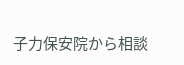子力保安院から相談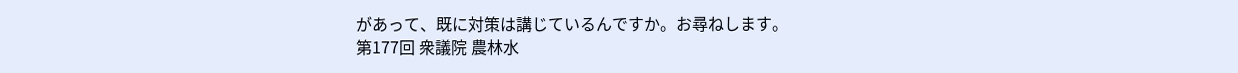があって、既に対策は講じているんですか。お尋ねします。
第177回 衆議院 農林水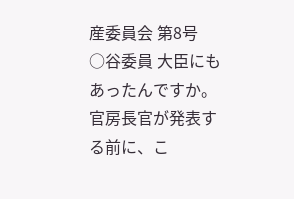産委員会 第8号
○谷委員 大臣にもあったんですか。官房長官が発表する前に、こ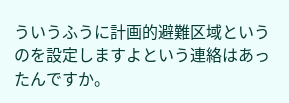ういうふうに計画的避難区域というのを設定しますよという連絡はあったんですか。